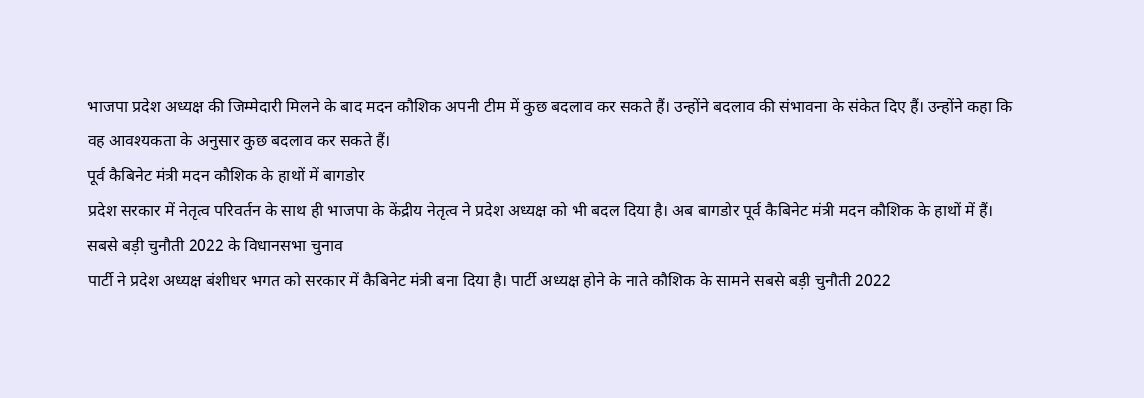भाजपा प्रदेश अध्यक्ष की जिम्मेदारी मिलने के बाद मदन कौशिक अपनी टीम में कुछ बदलाव कर सकते हैं। उन्होंने बदलाव की संभावना के संकेत दिए हैं। उन्होंने कहा कि वह आवश्यकता के अनुसार कुछ बदलाव कर सकते हैं।
पूर्व कैबिनेट मंत्री मदन कौशिक के हाथों में बागडोर
प्रदेश सरकार में नेतृत्व परिवर्तन के साथ ही भाजपा के केंद्रीय नेतृत्व ने प्रदेश अध्यक्ष को भी बदल दिया है। अब बागडोर पूर्व कैबिनेट मंत्री मदन कौशिक के हाथों में हैं।
सबसे बड़ी चुनौती 2022 के विधानसभा चुनाव
पार्टी ने प्रदेश अध्यक्ष बंशीधर भगत को सरकार में कैबिनेट मंत्री बना दिया है। पार्टी अध्यक्ष होने के नाते कौशिक के सामने सबसे बड़ी चुनौती 2022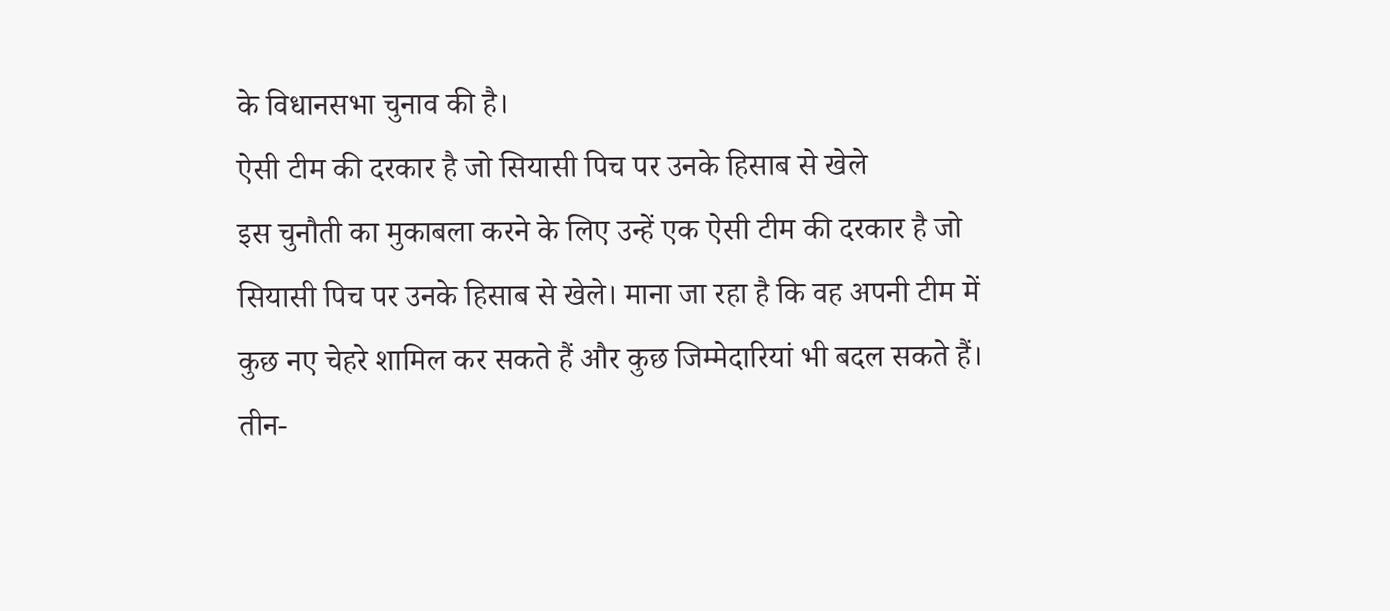के विधानसभा चुनाव की है।
ऐसी टीम की दरकार है जो सियासी पिच पर उनके हिसाब से खेले
इस चुनौती का मुकाबला करने के लिए उन्हें एक ऐसी टीम की दरकार है जो सियासी पिच पर उनके हिसाब से खेले। माना जा रहा है कि वह अपनी टीम में कुछ नए चेहरे शामिल कर सकते हैं और कुछ जिम्मेदारियां भी बदल सकते हैं।
तीन-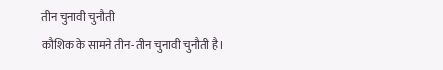तीन चुनावी चुनौती
कौशिक के सामने तीन-तीन चुनावी चुनौती है।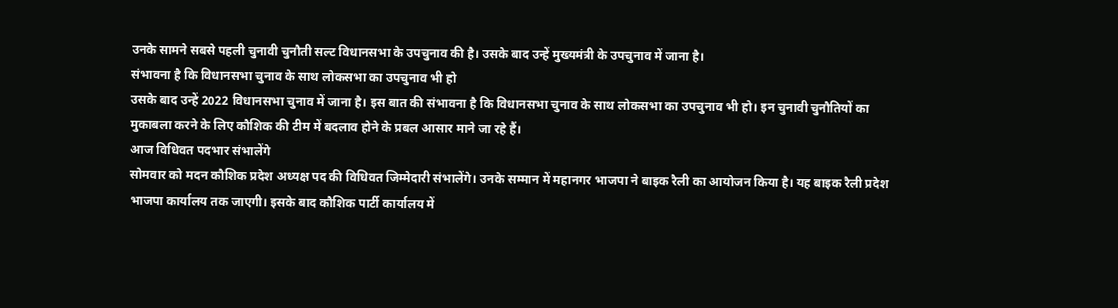उनके सामने सबसे पहली चुनावी चुनौती सल्ट विधानसभा के उपचुनाव की है। उसके बाद उन्हें मुख्यमंत्री के उपचुनाव में जाना है।
संभावना है कि विधानसभा चुनाव के साथ लोकसभा का उपचुनाव भी हो
उसके बाद उन्हें 2022 विधानसभा चुनाव में जाना है। इस बात की संभावना है कि विधानसभा चुनाव के साथ लोकसभा का उपचुनाव भी हो। इन चुनावी चुनौतियों का मुकाबला करने के लिए कौशिक की टीम में बदलाव होने के प्रबल आसार माने जा रहे हैं।
आज विधिवत पदभार संभालेंगे
सोमवार को मदन कौशिक प्रदेश अध्यक्ष पद की विधिवत जिम्मेदारी संभालेंगे। उनके सम्मान में महानगर भाजपा ने बाइक रैली का आयोजन किया है। यह बाइक रैली प्रदेश भाजपा कार्यालय तक जाएगी। इसके बाद कौशिक पार्टी कार्यालय में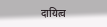दायित्व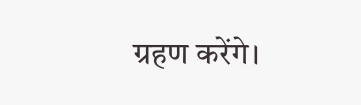ग्रहण करेंगे।